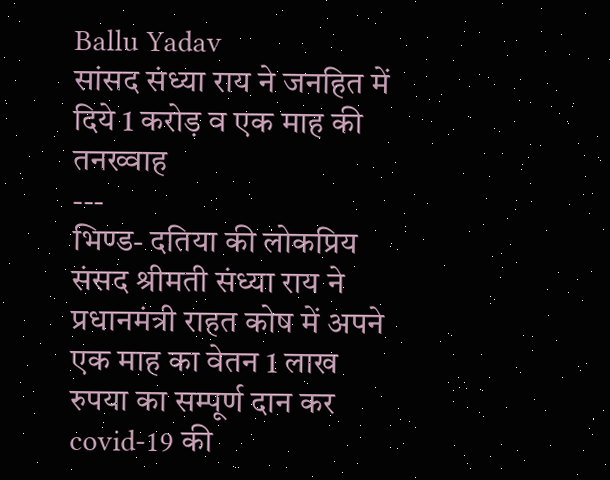Ballu Yadav
सांसद संध्या राय ने जनहित में दिये 1 करोड़ व एक माह की तनख्वाह
---
भिण्ड- दतिया की लोकप्रिय संसद श्रीमती संध्या राय ने प्रधानमंत्री राहत कोष में अपने एक माह का वेतन 1 लाख रुपया का सम्पूर्ण दान कर covid-19 की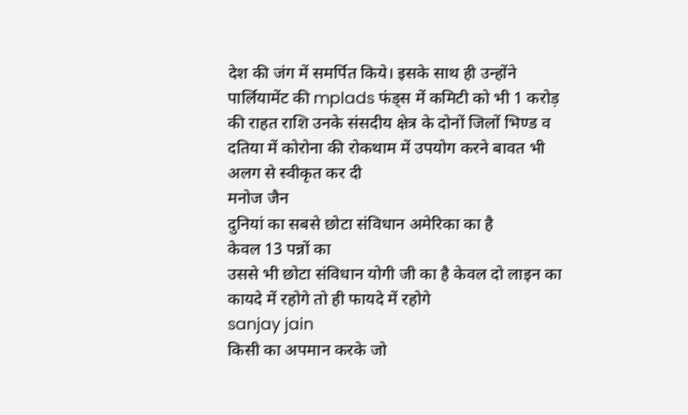देश की जंग में समर्पित किये। इसके साथ ही उन्होंने पार्लियामेंट की mplads फंड्स में कमिटी को भी 1 करोड़ की राहत राशि उनके संसदीय क्षेत्र के दोनों जिलों भिण्ड व दतिया में कोरोना की रोकथाम में उपयोग करने बावत भी अलग से स्वीकृत कर दी
मनोज जैन
दुनियां का सबसे छोटा संविधान अमेरिका का है
केवल 13 पन्नों का
उससे भी छोटा संविधान योगी जी का है केवल दो लाइन का
कायदे में रहोगे तो ही फायदे में रहोगे
sanjay jain
किसी का अपमान करके जो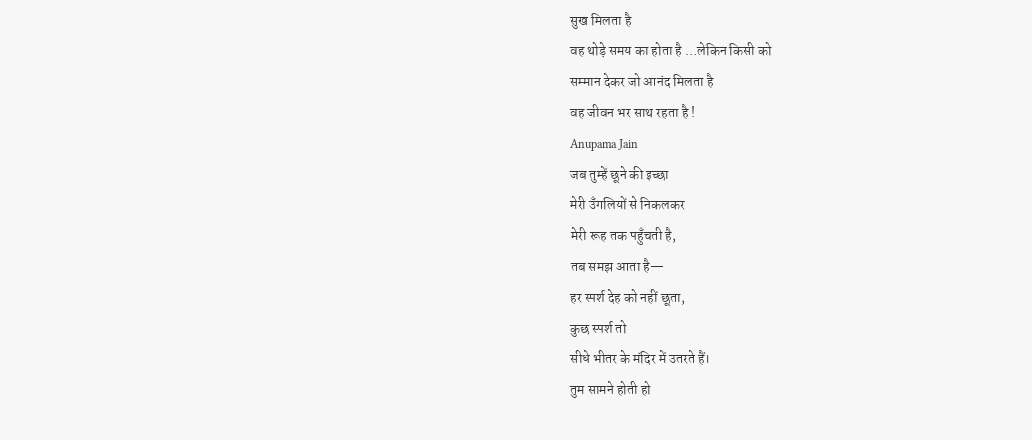सुख मिलता है
वह थोड़े समय का होता है …लेकिन किसी को
सम्मान देकर जो आनंद मिलता है
वह जीवन भर साथ रहता है !
Anupama Jain
जब तुम्हें छूने की इच्छा
मेरी उँगलियों से निकलकर
मेरी रूह तक पहुँचती है,
तब समझ आता है—
हर स्पर्श देह को नहीं छूता,
कुछ स्पर्श तो
सीधे भीतर के मंदिर में उतरते हैं।
तुम सामने होती हो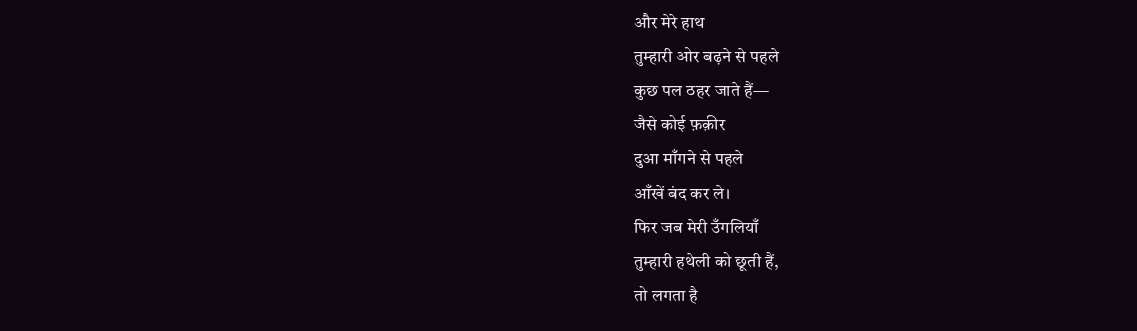और मेरे हाथ
तुम्हारी ओर बढ़ने से पहले
कुछ पल ठहर जाते हैं—
जैसे कोई फ़क़ीर
दुआ माँगने से पहले
आँखें बंद कर ले।
फिर जब मेरी उँगलियाँ
तुम्हारी हथेली को छूती हैं,
तो लगता है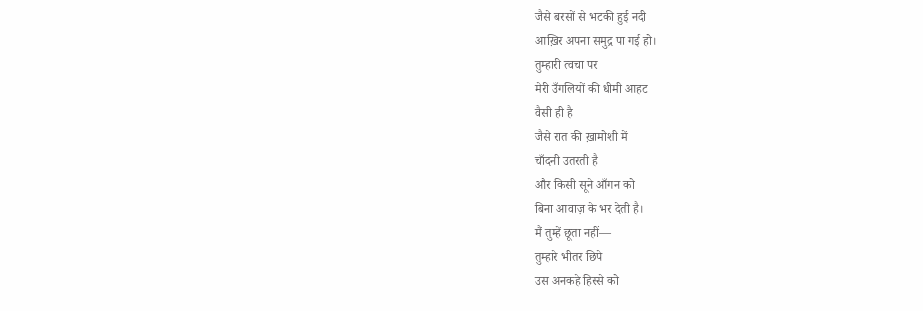जैसे बरसों से भटकी हुई नदी
आख़िर अपना समुद्र पा गई हो।
तुम्हारी त्वचा पर
मेरी उँगलियों की धीमी आहट
वैसी ही है
जैसे रात की ख़ामोशी में
चाँदनी उतरती है
और किसी सूने आँगन को
बिना आवाज़ के भर देती है।
मैं तुम्हें छूता नहीं—
तुम्हारे भीतर छिपे
उस अनकहे हिस्से को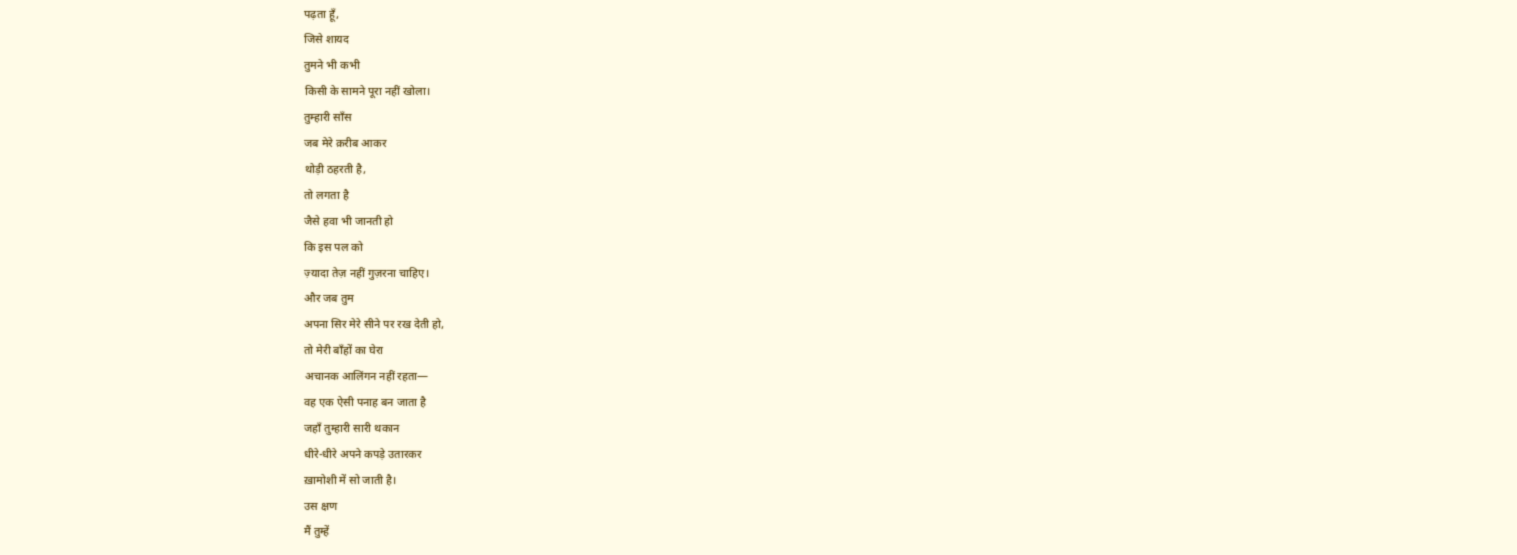पढ़ता हूँ,
जिसे शायद
तुमने भी कभी
किसी के सामने पूरा नहीं खोला।
तुम्हारी साँस
जब मेरे क़रीब आकर
थोड़ी ठहरती है,
तो लगता है
जैसे हवा भी जानती हो
कि इस पल को
ज़्यादा तेज़ नहीं गुज़रना चाहिए।
और जब तुम
अपना सिर मेरे सीने पर रख देती हो,
तो मेरी बाँहों का घेरा
अचानक आलिंगन नहीं रहता—
वह एक ऐसी पनाह बन जाता है
जहाँ तुम्हारी सारी थकान
धीरे-धीरे अपने कपड़े उतारकर
ख़ामोशी में सो जाती है।
उस क्षण
मैं तुम्हें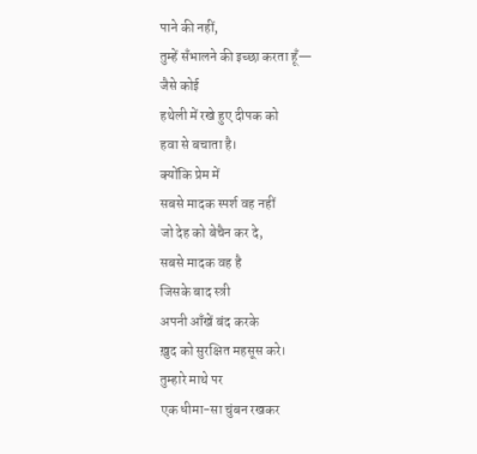पाने की नहीं,
तुम्हें सँभालने की इच्छा करता हूँ—
जैसे कोई
हथेली में रखे हुए दीपक को
हवा से बचाता है।
क्योंकि प्रेम में
सबसे मादक स्पर्श वह नहीं
जो देह को बेचैन कर दे,
सबसे मादक वह है
जिसके बाद स्त्री
अपनी आँखें बंद करके
ख़ुद को सुरक्षित महसूस करे।
तुम्हारे माथे पर
एक धीमा-सा चुंबन रखकर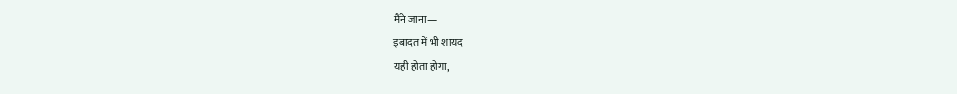मैंने जाना—
इबादत में भी शायद
यही होता होगा,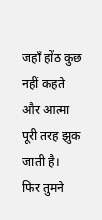जहाँ होंठ कुछ नहीं कहते
और आत्मा
पूरी तरह झुक जाती है।
फिर तुमने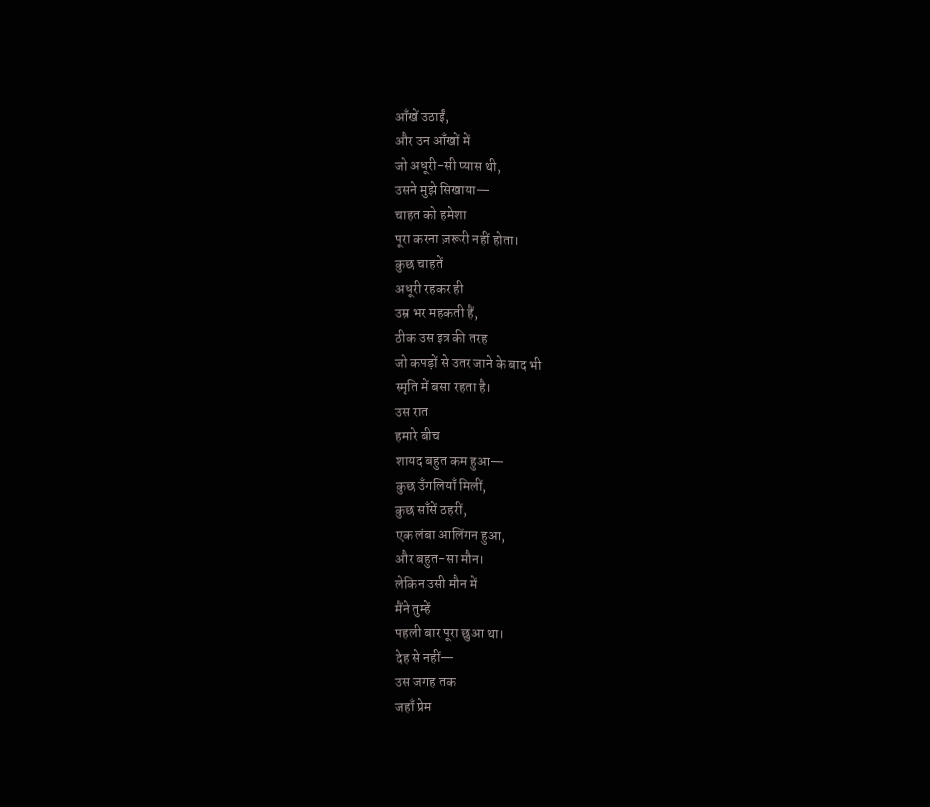आँखें उठाईं,
और उन आँखों में
जो अधूरी-सी प्यास थी,
उसने मुझे सिखाया—
चाहत को हमेशा
पूरा करना ज़रूरी नहीं होता।
कुछ चाहतें
अधूरी रहकर ही
उम्र भर महकती हैं,
ठीक उस इत्र की तरह
जो कपड़ों से उतर जाने के बाद भी
स्मृति में बसा रहता है।
उस रात
हमारे बीच
शायद बहुत कम हुआ—
कुछ उँगलियाँ मिलीं,
कुछ साँसें ठहरीं,
एक लंबा आलिंगन हुआ,
और बहुत-सा मौन।
लेकिन उसी मौन में
मैंने तुम्हें
पहली बार पूरा छुआ था।
देह से नहीं—
उस जगह तक
जहाँ प्रेम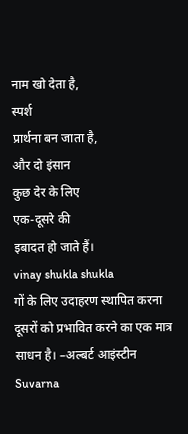नाम खो देता है,
स्पर्श
प्रार्थना बन जाता है,
और दो इंसान
कुछ देर के लिए
एक-दूसरे की
इबादत हो जाते हैं।
vinay shukla shukla
गों के लिए उदाहरण स्थापित करना दूसरों को प्रभावित करने का एक मात्र साधन है। –अल्बर्ट आइंस्टीन
Suvarna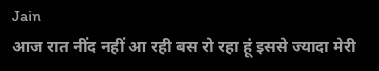Jain
आज रात नींद नहीं आ रही बस रो रहा हूं इससे ज्यादा मेरी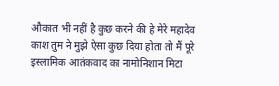औकात भी नहीं है कुछ करने की हे मेरे महादेव काश तुम ने मुझे ऐसा कुछ दिया होता तो मैं पूरे इस्लामिक आतंकवाद का नामोनिशान मिटा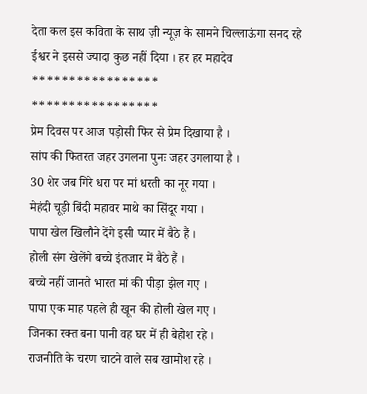देता कल इस कविता के साथ ज़ी न्यूज़ के सामने चिल्लाऊंगा सनद रहे ईश्वर ने इससे ज्यादा कुछ नहीं दिया । हर हर महादेव
*****************
*****************
प्रेम दिवस पर आज पड़ोसी फिर से प्रेम दिखाया है ।
सांप की फितरत जहर उगलना पुनः जहर उगलाया है ।
30 शेर जब गिरे धरा पर मां धरती का नूर गया ।
मेहंदी चूड़ी बिंदी महावर माथे का सिंदूर गया ।
पापा खेल खिलौने देंगे इसी प्यार में बैठे हैं ।
होली संग खेलेंगे बच्चे इंतजार में बैठे हैं ।
बच्चे नहीं जानते भारत मां की पीड़ा झेल गए ।
पापा एक माह पहले ही खून की होली खेल गए ।
जिनका रक्त बना पानी वह घर में ही बेहोश रहे ।
राजनीति के चरण चाटने वाले सब खामोश रहे ।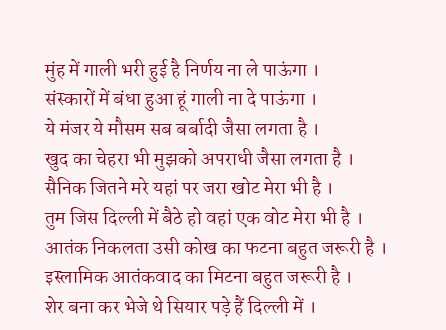मुंह में गाली भरी हुई है निर्णय ना ले पाऊंगा ।
संस्कारों में बंधा हुआ हूं गाली ना दे पाऊंगा ।
ये मंजर ये मौसम सब बर्बादी जैसा लगता है ।
खुद का चेहरा भी मुझको अपराधी जैसा लगता है ।
सैनिक जितने मरे यहां पर जरा खोट मेरा भी है ।
तुम जिस दिल्ली में बैठे हो वहां एक वोट मेरा भी है ।
आतंक निकलता उसी कोख का फटना बहुत जरूरी है ।
इस्लामिक आतंकवाद का मिटना बहुत जरूरी है ।
शेर बना कर भेजे थे सियार पड़े हैं दिल्ली में ।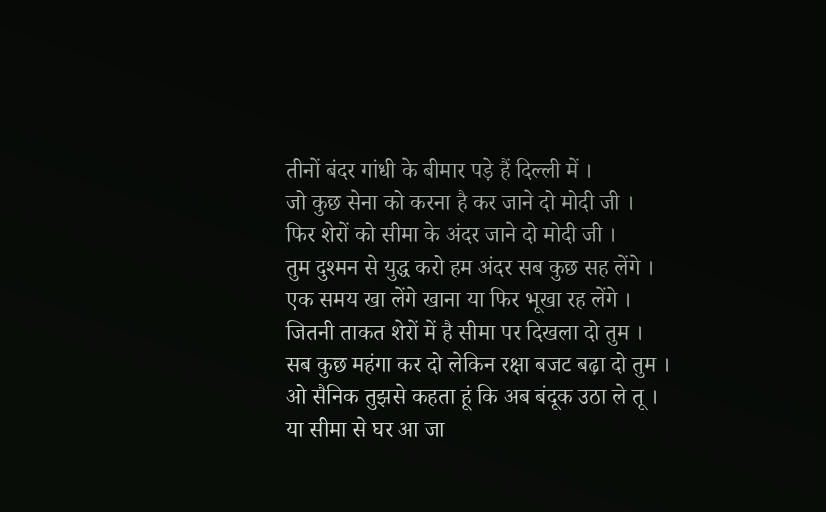तीनों बंदर गांधी के बीमार पड़े हैं दिल्ली में ।
जो कुछ सेना को करना है कर जाने दो मोदी जी ।
फिर शेरों को सीमा के अंदर जाने दो मोदी जी ।
तुम दुश्मन से युद्ध करो हम अंदर सब कुछ सह लेंगे ।
एक समय खा लेंगे खाना या फिर भूखा रह लेंगे ।
जितनी ताकत शेरों में है सीमा पर दिखला दो तुम ।
सब कुछ महंगा कर दो लेकिन रक्षा बजट बढ़ा दो तुम ।
ओ सैनिक तुझसे कहता हूं कि अब बंदूक उठा ले तू ।
या सीमा से घर आ जा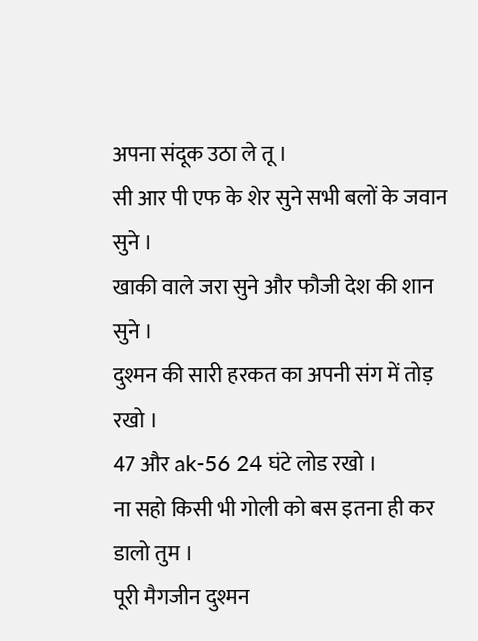अपना संदूक उठा ले तू ।
सी आर पी एफ के शेर सुने सभी बलों के जवान सुने ।
खाकी वाले जरा सुने और फौजी देश की शान सुने ।
दुश्मन की सारी हरकत का अपनी संग में तोड़ रखो ।
47 और ak-56 24 घंटे लोड रखो ।
ना सहो किसी भी गोली को बस इतना ही कर डालो तुम ।
पूरी मैगजीन दुश्मन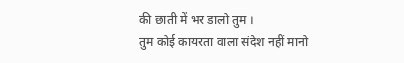की छाती में भर डालो तुम ।
तुम कोई कायरता वाला संदेश नहीं मानो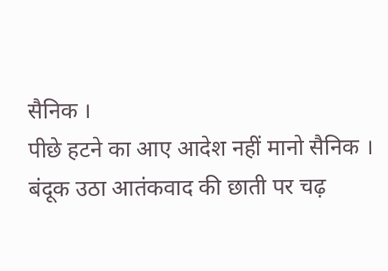सैनिक ।
पीछे हटने का आए आदेश नहीं मानो सैनिक ।
बंदूक उठा आतंकवाद की छाती पर चढ़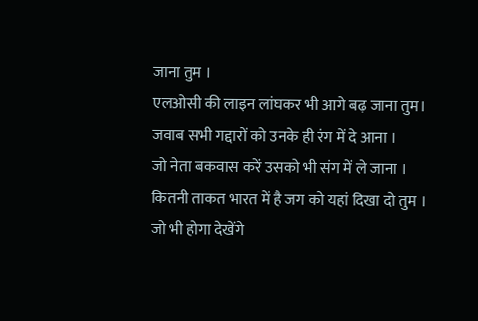जाना तुम ।
एलओसी की लाइन लांघकर भी आगे बढ़ जाना तुम।
जवाब सभी गद्दारों को उनके ही रंग में दे आना ।
जो नेता बकवास करें उसको भी संग में ले जाना ।
कितनी ताकत भारत में है जग को यहां दिखा दो तुम ।
जो भी होगा देखेंगे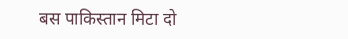बस पाकिस्तान मिटा दो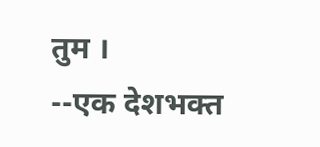तुम ।
--एक देशभक्त